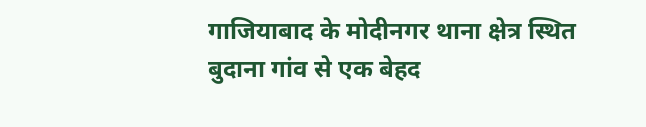गाजियाबाद के मोदीनगर थाना क्षेत्र स्थित बुदाना गांव से एक बेहद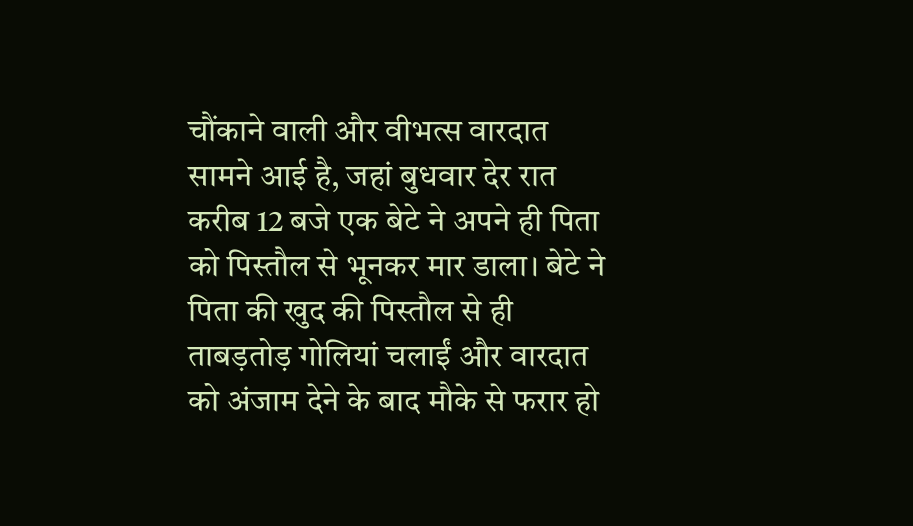चौंकाने वाली और वीभत्स वारदात सामने आई है, जहां बुधवार देर रात करीब 12 बजे एक बेटे ने अपने ही पिता को पिस्तौल से भूनकर मार डाला। बेटे ने पिता की खुद की पिस्तौल से ही ताबड़तोड़ गोलियां चलाईं और वारदात को अंजाम देने के बाद मौके से फरार हो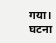गया। घटना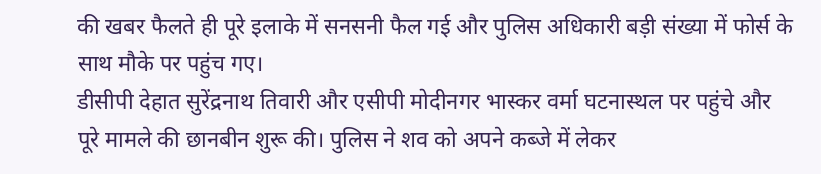की खबर फैलते ही पूरे इलाके में सनसनी फैल गई और पुलिस अधिकारी बड़ी संख्या में फोर्स के साथ मौके पर पहुंच गए।
डीसीपी देहात सुरेंद्रनाथ तिवारी और एसीपी मोदीनगर भास्कर वर्मा घटनास्थल पर पहुंचे और पूरे मामले की छानबीन शुरू की। पुलिस ने शव को अपने कब्जे में लेकर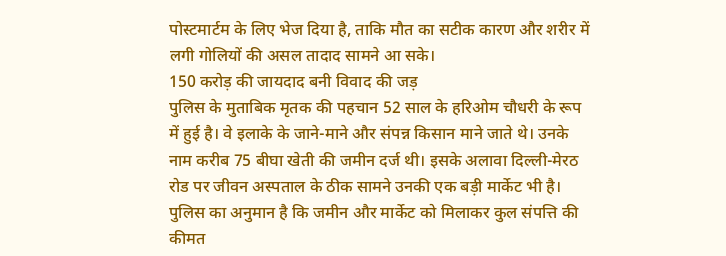पोस्टमार्टम के लिए भेज दिया है, ताकि मौत का सटीक कारण और शरीर में लगी गोलियों की असल तादाद सामने आ सके।
150 करोड़ की जायदाद बनी विवाद की जड़
पुलिस के मुताबिक मृतक की पहचान 52 साल के हरिओम चौधरी के रूप में हुई है। वे इलाके के जाने-माने और संपन्न किसान माने जाते थे। उनके नाम करीब 75 बीघा खेती की जमीन दर्ज थी। इसके अलावा दिल्ली-मेरठ रोड पर जीवन अस्पताल के ठीक सामने उनकी एक बड़ी मार्केट भी है। पुलिस का अनुमान है कि जमीन और मार्केट को मिलाकर कुल संपत्ति की कीमत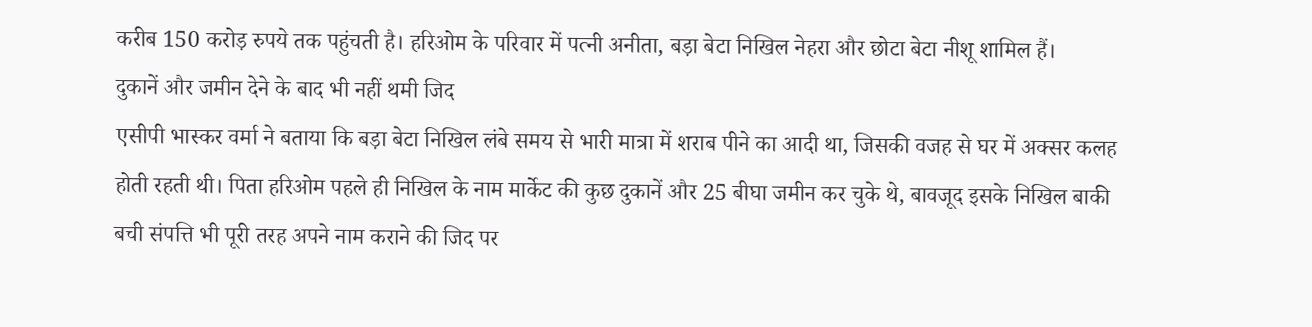करीब 150 करोड़ रुपये तक पहुंचती है। हरिओम के परिवार में पत्नी अनीता, बड़ा बेटा निखिल नेहरा और छोटा बेटा नीशू शामिल हैं।
दुकानें और जमीन देने के बाद भी नहीं थमी जिद
एसीपी भास्कर वर्मा ने बताया कि बड़ा बेटा निखिल लंबे समय से भारी मात्रा में शराब पीने का आदी था, जिसकी वजह से घर में अक्सर कलह होती रहती थी। पिता हरिओम पहले ही निखिल के नाम मार्केट की कुछ दुकानें और 25 बीघा जमीन कर चुके थे, बावजूद इसके निखिल बाकी बची संपत्ति भी पूरी तरह अपने नाम कराने की जिद पर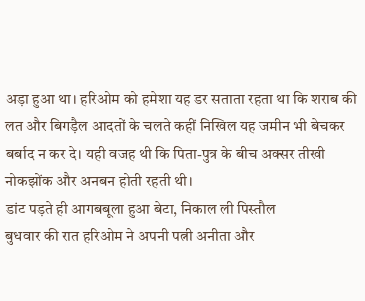अड़ा हुआ था। हरिओम को हमेशा यह डर सताता रहता था कि शराब की लत और बिगड़ैल आदतों के चलते कहीं निखिल यह जमीन भी बेचकर बर्बाद न कर दे। यही वजह थी कि पिता-पुत्र के बीच अक्सर तीखी नोकझोंक और अनबन होती रहती थी।
डांट पड़ते ही आगबबूला हुआ बेटा, निकाल ली पिस्तौल
बुधवार की रात हरिओम ने अपनी पत्नी अनीता और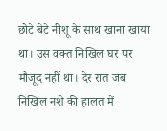छोटे बेटे नीशू के साथ खाना खाया था। उस वक्त निखिल घर पर मौजूद नहीं था। देर रात जब निखिल नशे की हालत में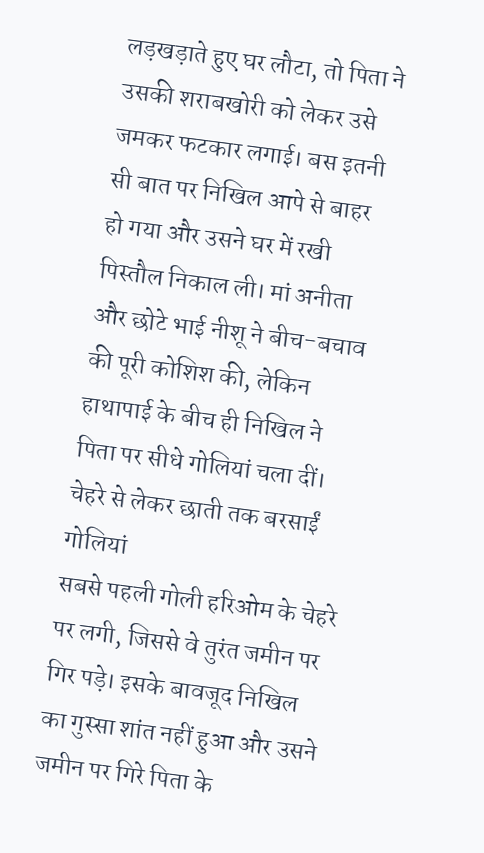लड़खड़ाते हुए घर लौटा, तो पिता ने उसकी शराबखोरी को लेकर उसे जमकर फटकार लगाई। बस इतनी सी बात पर निखिल आपे से बाहर हो गया और उसने घर में रखी पिस्तौल निकाल ली। मां अनीता और छोटे भाई नीशू ने बीच-बचाव की पूरी कोशिश की, लेकिन हाथापाई के बीच ही निखिल ने पिता पर सीधे गोलियां चला दीं।
चेहरे से लेकर छाती तक बरसाईं गोलियां
सबसे पहली गोली हरिओम के चेहरे पर लगी, जिससे वे तुरंत जमीन पर गिर पड़े। इसके बावजूद निखिल का गुस्सा शांत नहीं हुआ और उसने जमीन पर गिरे पिता के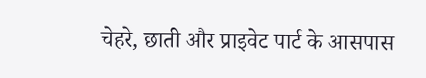चेहरे, छाती और प्राइवेट पार्ट के आसपास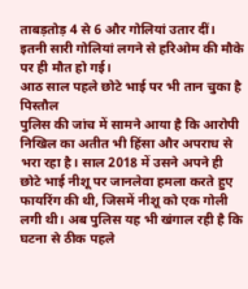ताबड़तोड़ 4 से 6 और गोलियां उतार दीं। इतनी सारी गोलियां लगने से हरिओम की मौके पर ही मौत हो गई।
आठ साल पहले छोटे भाई पर भी तान चुका है पिस्तौल
पुलिस की जांच में सामने आया है कि आरोपी निखिल का अतीत भी हिंसा और अपराध से भरा रहा है। साल 2018 में उसने अपने ही छोटे भाई नीशू पर जानलेवा हमला करते हुए फायरिंग की थी, जिसमें नीशू को एक गोली लगी थी। अब पुलिस यह भी खंगाल रही है कि घटना से ठीक पहले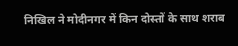निखिल ने मोदीनगर में किन दोस्तों के साथ शराब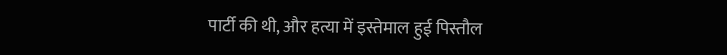पार्टी की थी, और हत्या में इस्तेमाल हुई पिस्तौल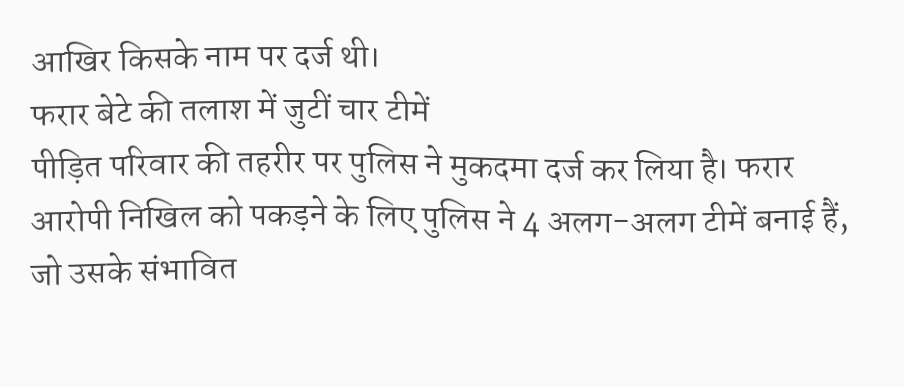आखिर किसके नाम पर दर्ज थी।
फरार बेटे की तलाश में जुटीं चार टीमें
पीड़ित परिवार की तहरीर पर पुलिस ने मुकदमा दर्ज कर लिया है। फरार आरोपी निखिल को पकड़ने के लिए पुलिस ने 4 अलग-अलग टीमें बनाई हैं, जो उसके संभावित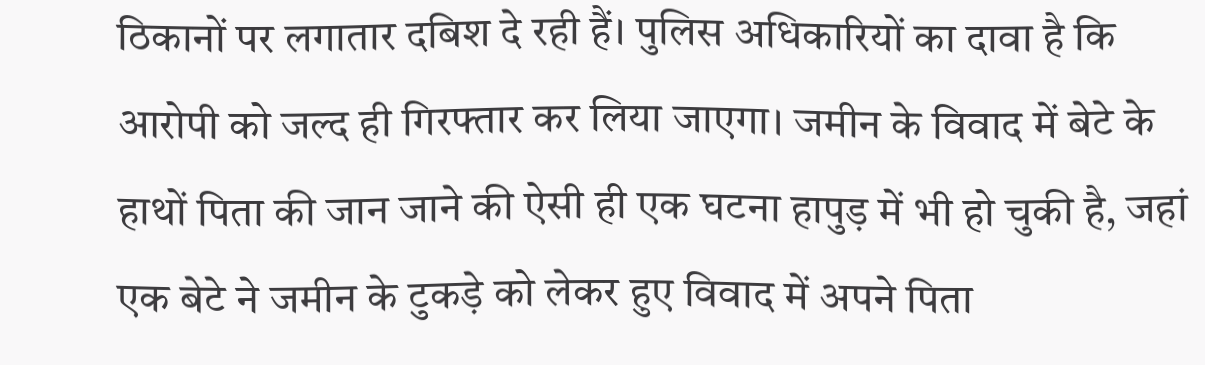ठिकानों पर लगातार दबिश दे रही हैं। पुलिस अधिकारियों का दावा है कि आरोपी को जल्द ही गिरफ्तार कर लिया जाएगा। जमीन के विवाद में बेटे के हाथों पिता की जान जाने की ऐसी ही एक घटना हापुड़ में भी हो चुकी है, जहां एक बेटे ने जमीन के टुकड़े को लेकर हुए विवाद में अपने पिता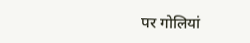पर गोलियां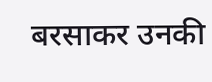बरसाकर उनकी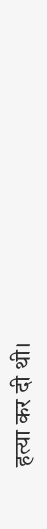हत्या कर दी थी।